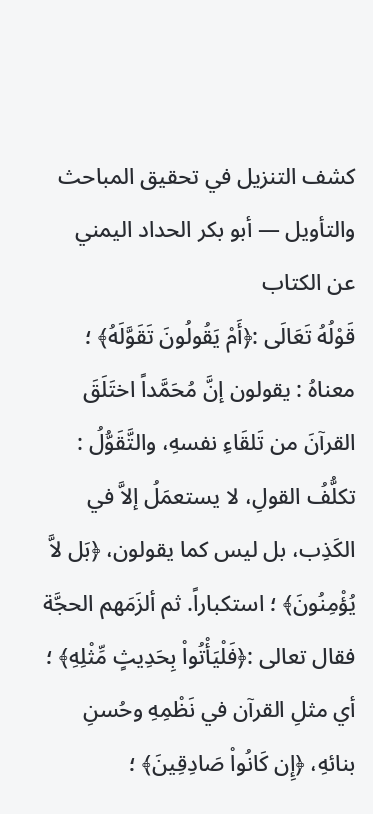كشف التنزيل في تحقيق المباحث والتأويل — أبو بكر الحداد اليمني
عن الكتاب
قَوْلُهُ تَعَالَى :﴿أَمْ يَقُولُونَ تَقَوَّلَهُ﴾ ؛ معناهُ : يقولون إنَّ مُحَمَّداً اختَلَقَ القرآنَ من تَلقَاءِ نفسهِ، والتَّقَوُّلُ : تكلُّفُ القولِ، لا يستعمَلُ إلاَّ في الكَذِب، بل ليس كما يقولون، ﴿بَل لاَّ يُؤْمِنُونَ﴾ ؛ استكباراً. ثم ألزَمَهم الحجَّة فقال تعالى :﴿فَلْيَأْتُواْ بِحَدِيثٍ مِّثْلِهِ﴾ ؛ أي مثلِ القرآن في نَظْمِهِ وحُسنِ بنائهِ، ﴿إِن كَانُواْ صَادِقِينَ﴾ ؛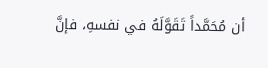أن مُحَمَّداً تَقَوَّلَهُ في نفسهِ، فإنَّ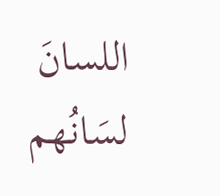اللسانَ لسَانُهم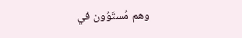وهم مُستَوُون في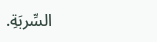السِّربَةِ.